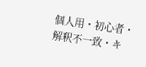個人用・初心者・解釈不一致・キ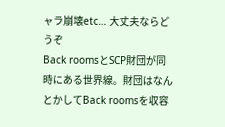ャラ崩壊etc… 大丈夫ならどうぞ
Back roomsとSCP財団が同時にある世界線。財団はなんとかしてBack roomsを収容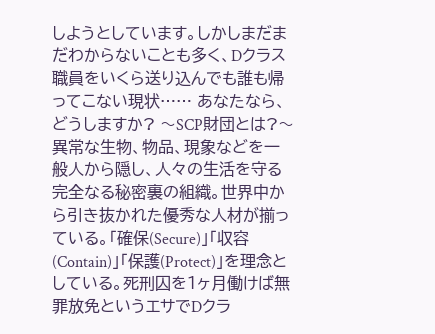しようとしています。しかしまだまだわからないことも多く、Dクラス職員をいくら送り込んでも誰も帰ってこない現状…… あなたなら、どうしますか? 〜SCP財団とは?〜 異常な生物、物品、現象などを一般人から隠し、人々の生活を守る完全なる秘密裏の組織。世界中から引き抜かれた優秀な人材が揃っている。「確保(Secure)」「収容(Contain)」「保護(Protect)」を理念としている。死刑囚を1ヶ月働けば無罪放免というエサでDクラ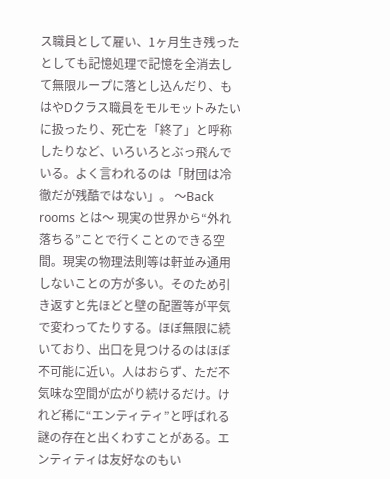ス職員として雇い、1ヶ月生き残ったとしても記憶処理で記憶を全消去して無限ループに落とし込んだり、もはやDクラス職員をモルモットみたいに扱ったり、死亡を「終了」と呼称したりなど、いろいろとぶっ飛んでいる。よく言われるのは「財団は冷徹だが残酷ではない」。 〜Back rooms とは〜 現実の世界から“外れ落ちる”ことで行くことのできる空間。現実の物理法則等は軒並み通用しないことの方が多い。そのため引き返すと先ほどと壁の配置等が平気で変わってたりする。ほぼ無限に続いており、出口を見つけるのはほぼ不可能に近い。人はおらず、ただ不気味な空間が広がり続けるだけ。けれど稀に“エンティティ”と呼ばれる謎の存在と出くわすことがある。エンティティは友好なのもい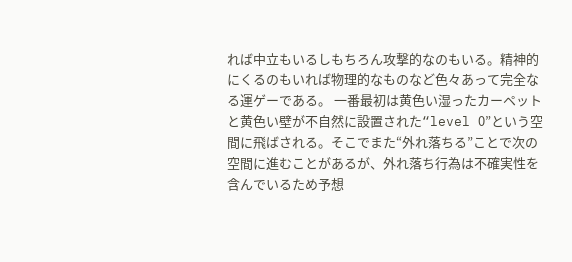れば中立もいるしもちろん攻撃的なのもいる。精神的にくるのもいれば物理的なものなど色々あって完全なる運ゲーである。 一番最初は黄色い湿ったカーペットと黄色い壁が不自然に設置された“level 0”という空間に飛ばされる。そこでまた“外れ落ちる”ことで次の空間に進むことがあるが、外れ落ち行為は不確実性を含んでいるため予想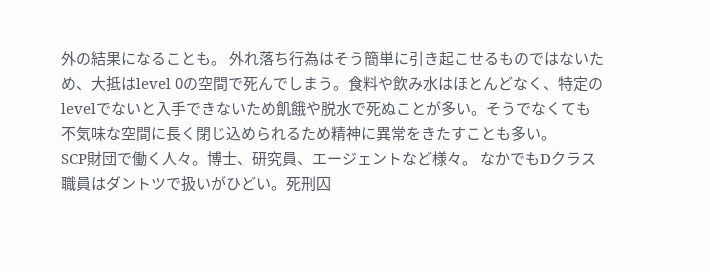外の結果になることも。 外れ落ち行為はそう簡単に引き起こせるものではないため、大抵はlevel 0の空間で死んでしまう。食料や飲み水はほとんどなく、特定のlevelでないと入手できないため飢餓や脱水で死ぬことが多い。そうでなくても不気味な空間に長く閉じ込められるため精神に異常をきたすことも多い。
SCP財団で働く人々。博士、研究員、エージェントなど様々。 なかでもDクラス職員はダントツで扱いがひどい。死刑囚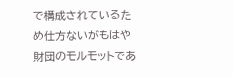で構成されているため仕方ないがもはや財団のモルモットであ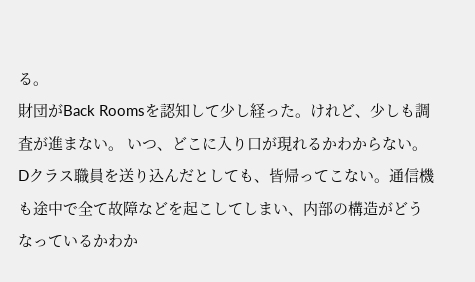る。
財団がBack Roomsを認知して少し経った。けれど、少しも調査が進まない。 いつ、どこに入り口が現れるかわからない。Dクラス職員を送り込んだとしても、皆帰ってこない。通信機も途中で全て故障などを起こしてしまい、内部の構造がどうなっているかわか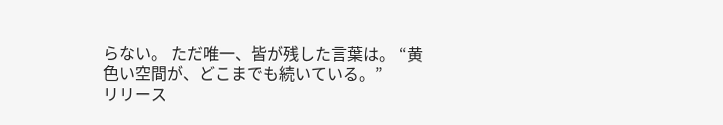らない。 ただ唯一、皆が残した言葉は。 “黄色い空間が、どこまでも続いている。”
リリース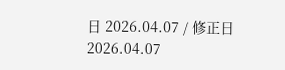日 2026.04.07 / 修正日 2026.04.07